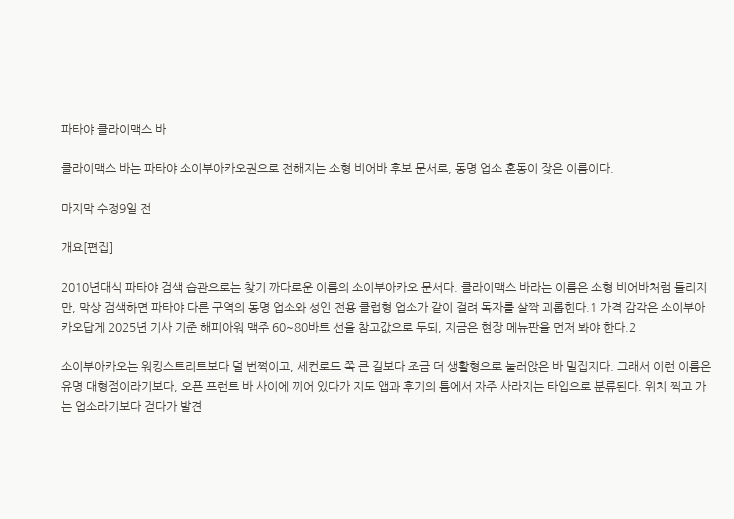파타야 클라이맥스 바

클라이맥스 바는 파타야 소이부아카오권으로 전해지는 소형 비어바 후보 문서로, 동명 업소 혼동이 잦은 이름이다.

마지막 수정9일 전

개요[편집]

2010년대식 파타야 검색 습관으로는 찾기 까다로운 이름의 소이부아카오 문서다. 클라이맥스 바라는 이름은 소형 비어바처럼 들리지만, 막상 검색하면 파타야 다른 구역의 동명 업소와 성인 전용 클럽형 업소가 같이 걸려 독자를 살짝 괴롭힌다.1 가격 감각은 소이부아카오답게 2025년 기사 기준 해피아워 맥주 60~80바트 선을 참고값으로 두되, 지금은 현장 메뉴판을 먼저 봐야 한다.2

소이부아카오는 워킹스트리트보다 덜 번쩍이고, 세컨로드 쪽 큰 길보다 조금 더 생활형으로 눌러앉은 바 밀집지다. 그래서 이런 이름은 유명 대형점이라기보다, 오픈 프런트 바 사이에 끼어 있다가 지도 앱과 후기의 틈에서 자주 사라지는 타입으로 분류된다. 위치 찍고 가는 업소라기보다 걷다가 발견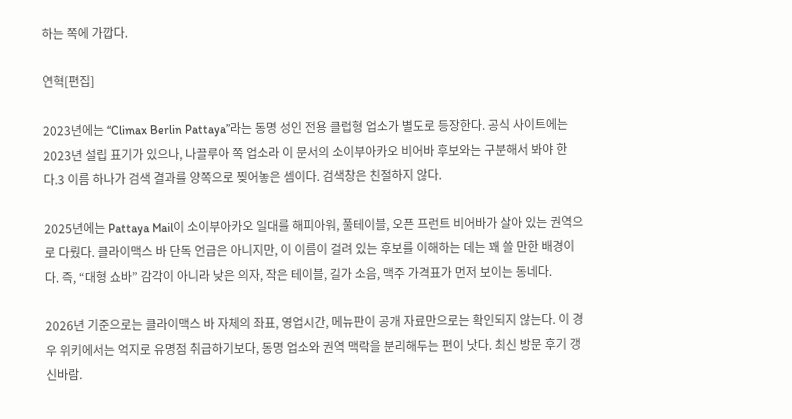하는 쪽에 가깝다.

연혁[편집]

2023년에는 “Climax Berlin Pattaya”라는 동명 성인 전용 클럽형 업소가 별도로 등장한다. 공식 사이트에는 2023년 설립 표기가 있으나, 나끌루아 쪽 업소라 이 문서의 소이부아카오 비어바 후보와는 구분해서 봐야 한다.3 이름 하나가 검색 결과를 양쪽으로 찢어놓은 셈이다. 검색창은 친절하지 않다.

2025년에는 Pattaya Mail이 소이부아카오 일대를 해피아워, 풀테이블, 오픈 프런트 비어바가 살아 있는 권역으로 다뤘다. 클라이맥스 바 단독 언급은 아니지만, 이 이름이 걸려 있는 후보를 이해하는 데는 꽤 쓸 만한 배경이다. 즉, “대형 쇼바” 감각이 아니라 낮은 의자, 작은 테이블, 길가 소음, 맥주 가격표가 먼저 보이는 동네다.

2026년 기준으로는 클라이맥스 바 자체의 좌표, 영업시간, 메뉴판이 공개 자료만으로는 확인되지 않는다. 이 경우 위키에서는 억지로 유명점 취급하기보다, 동명 업소와 권역 맥락을 분리해두는 편이 낫다. 최신 방문 후기 갱신바람.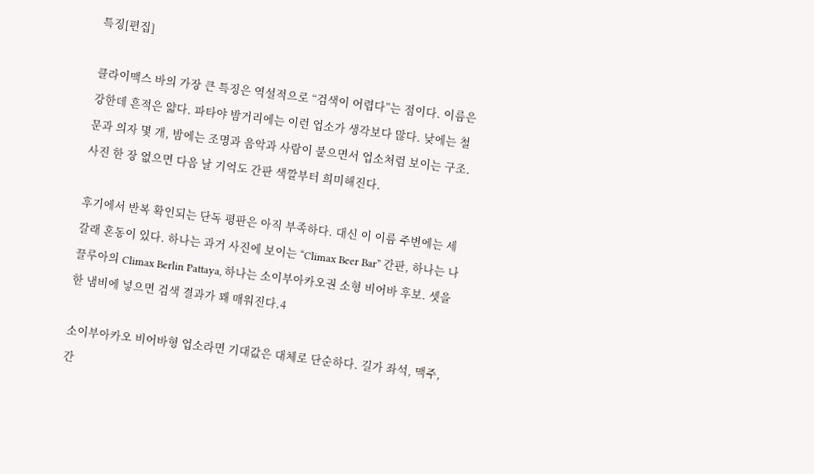특징[편집]

클라이맥스 바의 가장 큰 특징은 역설적으로 “검색이 어렵다”는 점이다. 이름은 강한데 흔적은 얇다. 파타야 밤거리에는 이런 업소가 생각보다 많다. 낮에는 철문과 의자 몇 개, 밤에는 조명과 음악과 사람이 붙으면서 업소처럼 보이는 구조. 사진 한 장 없으면 다음 날 기억도 간판 색깔부터 희미해진다.

후기에서 반복 확인되는 단독 평판은 아직 부족하다. 대신 이 이름 주변에는 세 갈래 혼동이 있다. 하나는 과거 사진에 보이는 “Climax Beer Bar” 간판, 하나는 나끌루아의 Climax Berlin Pattaya, 하나는 소이부아카오권 소형 비어바 후보. 셋을 한 냄비에 넣으면 검색 결과가 꽤 매워진다.4

소이부아카오 비어바형 업소라면 기대값은 대체로 단순하다. 길가 좌석, 맥주, 간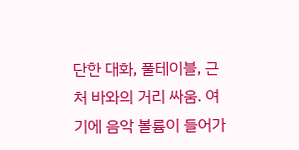단한 대화, 풀테이블, 근처 바와의 거리 싸움. 여기에 음악 볼륨이 들어가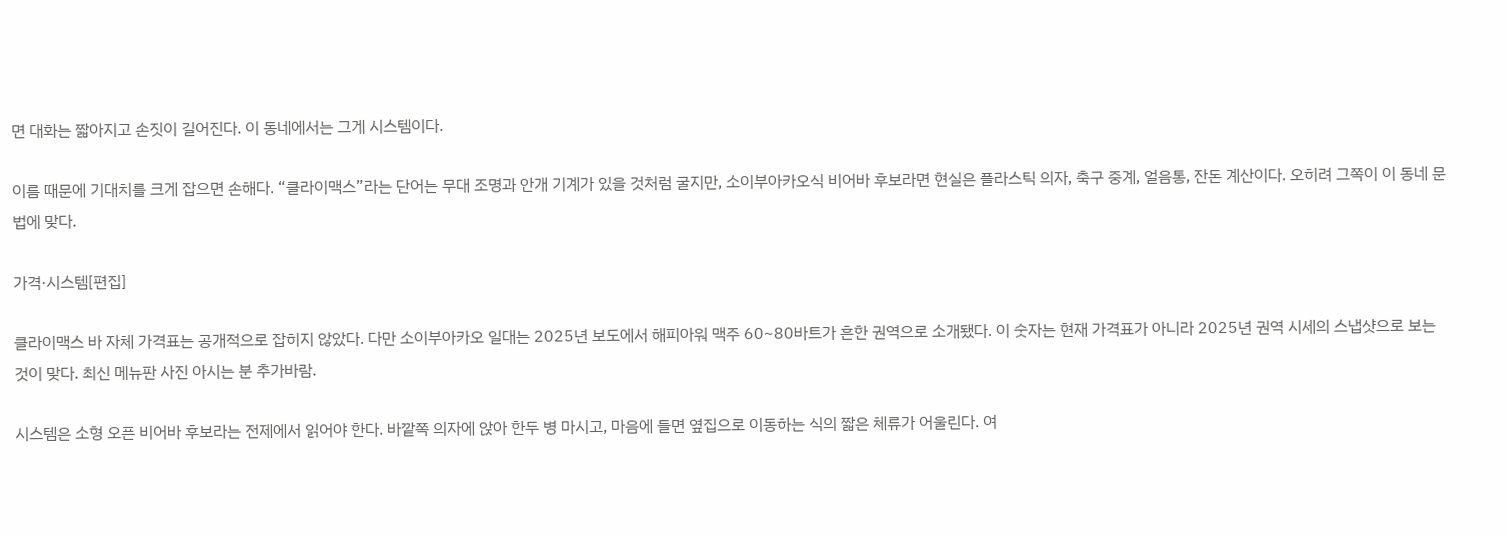면 대화는 짧아지고 손짓이 길어진다. 이 동네에서는 그게 시스템이다.

이름 때문에 기대치를 크게 잡으면 손해다. “클라이맥스”라는 단어는 무대 조명과 안개 기계가 있을 것처럼 굴지만, 소이부아카오식 비어바 후보라면 현실은 플라스틱 의자, 축구 중계, 얼음통, 잔돈 계산이다. 오히려 그쪽이 이 동네 문법에 맞다.

가격·시스템[편집]

클라이맥스 바 자체 가격표는 공개적으로 잡히지 않았다. 다만 소이부아카오 일대는 2025년 보도에서 해피아워 맥주 60~80바트가 흔한 권역으로 소개됐다. 이 숫자는 현재 가격표가 아니라 2025년 권역 시세의 스냅샷으로 보는 것이 맞다. 최신 메뉴판 사진 아시는 분 추가바람.

시스템은 소형 오픈 비어바 후보라는 전제에서 읽어야 한다. 바깥쪽 의자에 앉아 한두 병 마시고, 마음에 들면 옆집으로 이동하는 식의 짧은 체류가 어울린다. 여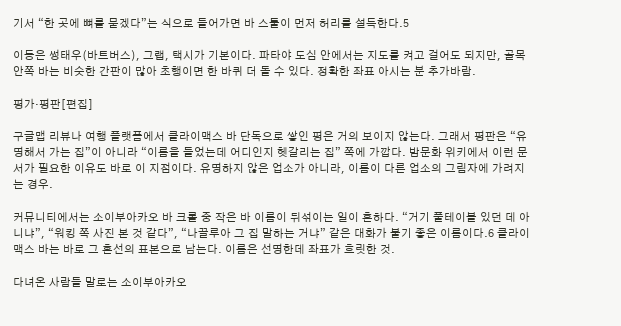기서 “한 곳에 뼈를 묻겠다”는 식으로 들어가면 바 스툴이 먼저 허리를 설득한다.5

이동은 썽태우(바트버스), 그랩, 택시가 기본이다. 파타야 도심 안에서는 지도를 켜고 걸어도 되지만, 골목 안쪽 바는 비슷한 간판이 많아 초행이면 한 바퀴 더 돌 수 있다. 정확한 좌표 아시는 분 추가바람.

평가·평판[편집]

구글맵 리뷰나 여행 플랫폼에서 클라이맥스 바 단독으로 쌓인 평은 거의 보이지 않는다. 그래서 평판은 “유명해서 가는 집”이 아니라 “이름을 들었는데 어디인지 헷갈리는 집” 쪽에 가깝다. 밤문화 위키에서 이런 문서가 필요한 이유도 바로 이 지점이다. 유명하지 않은 업소가 아니라, 이름이 다른 업소의 그림자에 가려지는 경우.

커뮤니티에서는 소이부아카오 바 크롤 중 작은 바 이름이 뒤섞이는 일이 흔하다. “거기 풀테이블 있던 데 아니냐”, “워킹 쪽 사진 본 것 같다”, “나끌루아 그 집 말하는 거냐” 같은 대화가 붙기 좋은 이름이다.6 클라이맥스 바는 바로 그 혼선의 표본으로 남는다. 이름은 선명한데 좌표가 흐릿한 것.

다녀온 사람들 말로는 소이부아카오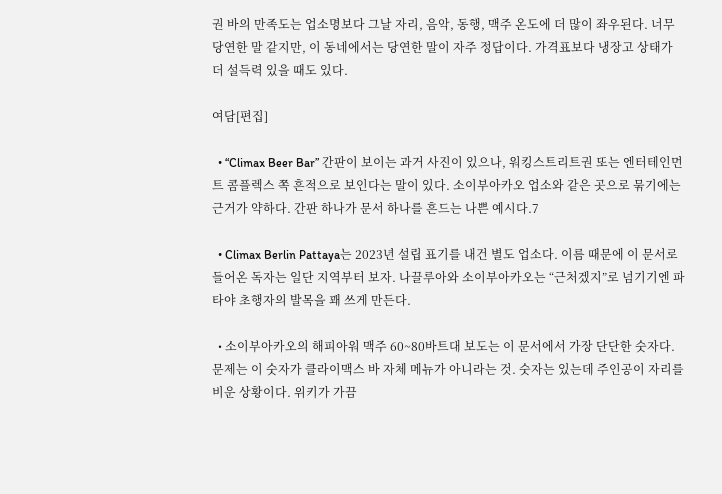권 바의 만족도는 업소명보다 그날 자리, 음악, 동행, 맥주 온도에 더 많이 좌우된다. 너무 당연한 말 같지만, 이 동네에서는 당연한 말이 자주 정답이다. 가격표보다 냉장고 상태가 더 설득력 있을 때도 있다.

여담[편집]

  • “Climax Beer Bar” 간판이 보이는 과거 사진이 있으나, 워킹스트리트권 또는 엔터테인먼트 콤플렉스 쪽 흔적으로 보인다는 말이 있다. 소이부아카오 업소와 같은 곳으로 묶기에는 근거가 약하다. 간판 하나가 문서 하나를 흔드는 나쁜 예시다.7

  • Climax Berlin Pattaya는 2023년 설립 표기를 내건 별도 업소다. 이름 때문에 이 문서로 들어온 독자는 일단 지역부터 보자. 나끌루아와 소이부아카오는 “근처겠지”로 넘기기엔 파타야 초행자의 발목을 꽤 쓰게 만든다.

  • 소이부아카오의 해피아워 맥주 60~80바트대 보도는 이 문서에서 가장 단단한 숫자다. 문제는 이 숫자가 클라이맥스 바 자체 메뉴가 아니라는 것. 숫자는 있는데 주인공이 자리를 비운 상황이다. 위키가 가끔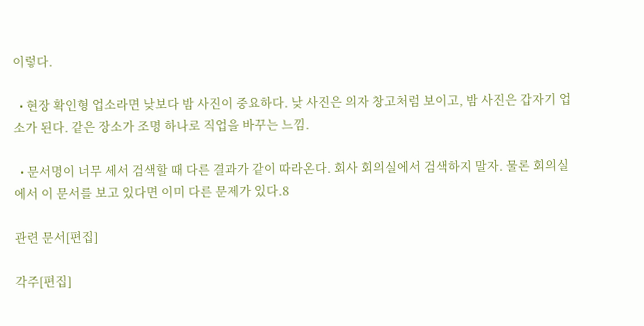이렇다.

  • 현장 확인형 업소라면 낮보다 밤 사진이 중요하다. 낮 사진은 의자 창고처럼 보이고, 밤 사진은 갑자기 업소가 된다. 같은 장소가 조명 하나로 직업을 바꾸는 느낌.

  • 문서명이 너무 세서 검색할 때 다른 결과가 같이 따라온다. 회사 회의실에서 검색하지 말자. 물론 회의실에서 이 문서를 보고 있다면 이미 다른 문제가 있다.8

관련 문서[편집]

각주[편집]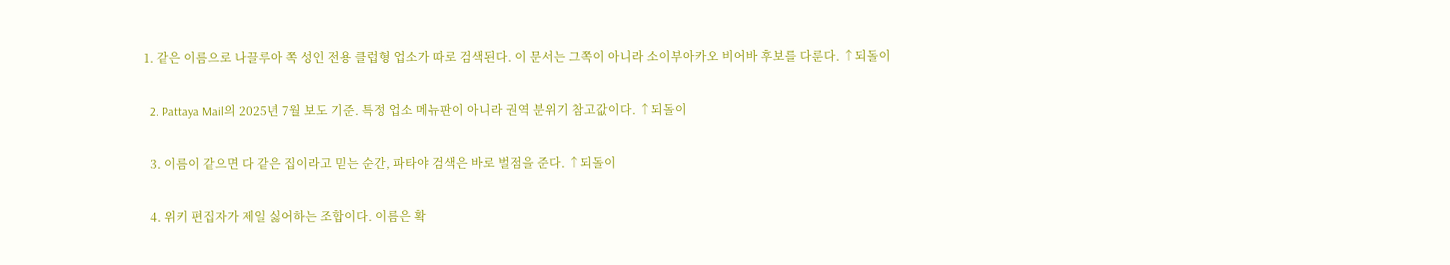1. 같은 이름으로 나끌루아 쪽 성인 전용 클럽형 업소가 따로 검색된다. 이 문서는 그쪽이 아니라 소이부아카오 비어바 후보를 다룬다. ↑되돌이

  2. Pattaya Mail의 2025년 7월 보도 기준. 특정 업소 메뉴판이 아니라 권역 분위기 참고값이다. ↑되돌이

  3. 이름이 같으면 다 같은 집이라고 믿는 순간, 파타야 검색은 바로 벌점을 준다. ↑되돌이

  4. 위키 편집자가 제일 싫어하는 조합이다. 이름은 확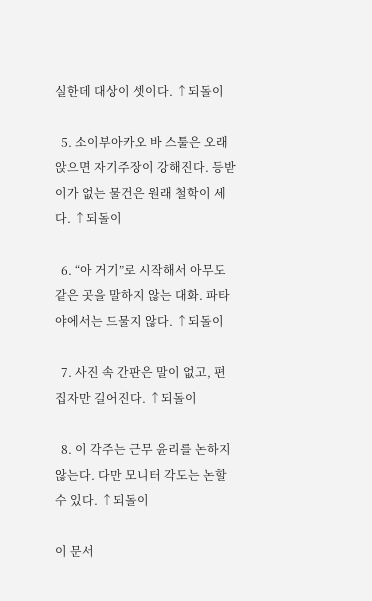실한데 대상이 셋이다. ↑되돌이

  5. 소이부아카오 바 스툴은 오래 앉으면 자기주장이 강해진다. 등받이가 없는 물건은 원래 철학이 세다. ↑되돌이

  6. “아 거기”로 시작해서 아무도 같은 곳을 말하지 않는 대화. 파타야에서는 드물지 않다. ↑되돌이

  7. 사진 속 간판은 말이 없고, 편집자만 길어진다. ↑되돌이

  8. 이 각주는 근무 윤리를 논하지 않는다. 다만 모니터 각도는 논할 수 있다. ↑되돌이

이 문서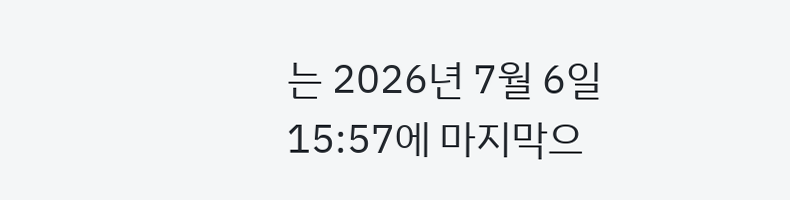는 2026년 7월 6일 15:57에 마지막으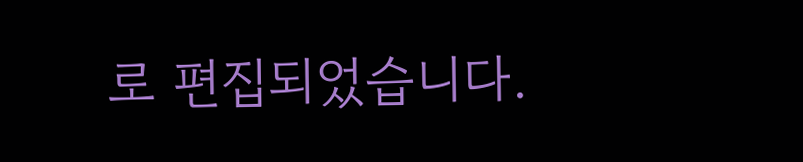로 편집되었습니다.